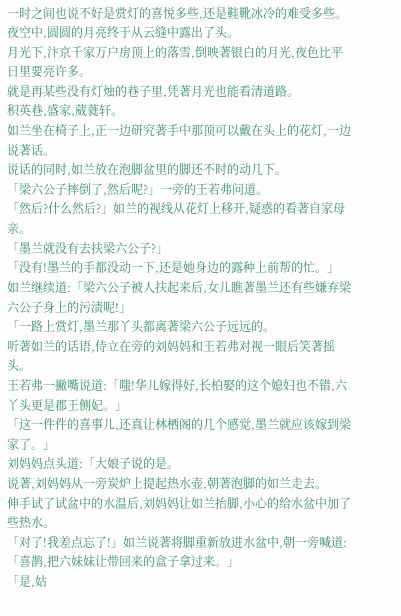一时之间也说不好是赏灯的喜悦多些,还是鞋靴冰冷的难受多些。
夜空中,圆圆的月亮终于从云缝中露出了头。
月光下,汴京千家万户房顶上的落雪,倒映著银白的月光,夜色比平日里要亮许多。
就是再某些没有灯烛的巷子里,凭著月光也能看清道路。
积英巷,盛家,葳蕤轩。
如兰坐在椅子上,正一边研究著手中那顶可以戴在头上的花灯,一边说著话。
说话的同时,如兰放在泡脚盆里的脚还不时的动几下。
「梁六公子摔倒了,然后呢?」一旁的王若弗问道。
「然后?什么然后?」如兰的视线从花灯上移开,疑惑的看著自家母亲。
「墨兰就没有去扶梁六公子?」
「没有!墨兰的手都没动一下,还是她身边的露种上前帮的忙。」
如兰继续道:「梁六公子被人扶起来后,女儿瞧著墨兰还有些嫌弃梁六公子身上的污渍呢!」
「一路上赏灯,墨兰那丫头都离著梁六公子远远的。
听著如兰的话语,侍立在旁的刘妈妈和王若弗对视一眼后笑著摇头。
王若弗一撇嘴说道:「嗤!华儿嫁得好,长柏娶的这个媳妇也不错,六丫头更是郡王侧妃。」
「这一件件的喜事儿,还真让林栖阁的几个感觉,墨兰就应该嫁到梁家了。」
刘妈妈点头道:「大娘子说的是。
说著,刘妈妈从一旁炭炉上提起热水壶,朝著泡脚的如兰走去。
伸手试了试盆中的水温后,刘妈妈让如兰抬脚,小心的给水盆中加了些热水。
「对了!我差点忘了!」如兰说著将脚重新放进水盆中,朝一旁喊道:「喜鹊,把六妹妹让带回来的盒子拿过来。」
「是,姑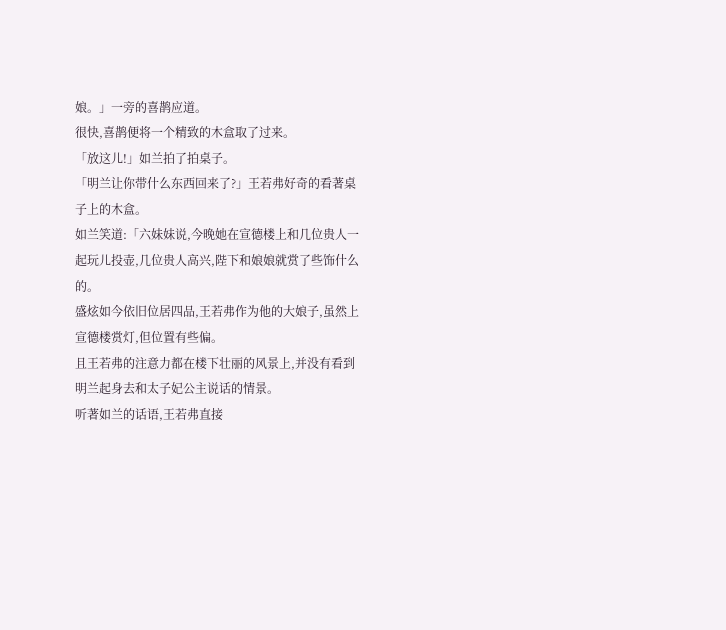娘。」一旁的喜鹊应道。
很快,喜鹊便将一个精致的木盒取了过来。
「放这儿!」如兰拍了拍桌子。
「明兰让你带什么东西回来了?」王若弗好奇的看著桌子上的木盒。
如兰笑道:「六妹妹说,今晚她在宣德楼上和几位贵人一起玩儿投壶,几位贵人高兴,陛下和娘娘就赏了些饰什么的。
盛炫如今依旧位居四品,王若弗作为他的大娘子,虽然上宣德楼赏灯,但位置有些偏。
且王若弗的注意力都在楼下壮丽的风景上,并没有看到明兰起身去和太子妃公主说话的情景。
听著如兰的话语,王若弗直接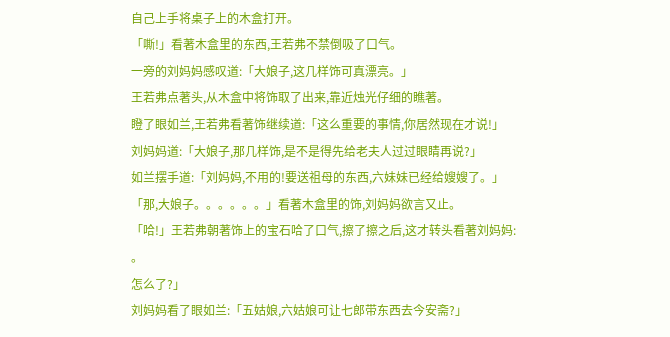自己上手将桌子上的木盒打开。
「嘶!」看著木盒里的东西,王若弗不禁倒吸了口气。
一旁的刘妈妈感叹道:「大娘子,这几样饰可真漂亮。」
王若弗点著头,从木盒中将饰取了出来,靠近烛光仔细的瞧著。
瞪了眼如兰,王若弗看著饰继续道:「这么重要的事情,你居然现在才说!」
刘妈妈道:「大娘子,那几样饰,是不是得先给老夫人过过眼睛再说?」
如兰摆手道:「刘妈妈,不用的!要送祖母的东西,六妹妹已经给嫂嫂了。」
「那,大娘子。。。。。。」看著木盒里的饰,刘妈妈欲言又止。
「哈!」王若弗朝著饰上的宝石哈了口气,擦了擦之后,这才转头看著刘妈妈:
。
怎么了?」
刘妈妈看了眼如兰:「五姑娘,六姑娘可让七郎带东西去今安斋?」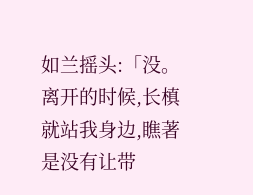如兰摇头:「没。离开的时候,长槙就站我身边,瞧著是没有让带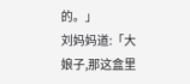的。」
刘妈妈道:「大娘子,那这盒里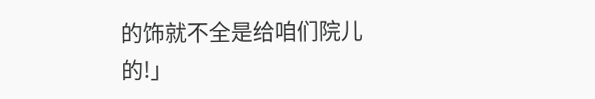的饰就不全是给咱们院儿的!」